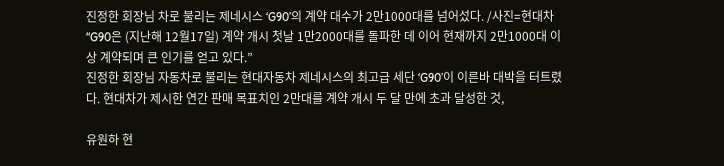진정한 회장님 차로 불리는 제네시스 ‘G90’의 계약 대수가 2만1000대를 넘어섰다. /사진=현대차
“G90은 (지난해 12월17일) 계약 개시 첫날 1만2000대를 돌파한 데 이어 현재까지 2만1000대 이상 계약되며 큰 인기를 얻고 있다.”
진정한 회장님 자동차로 불리는 현대자동차 제네시스의 최고급 세단 ‘G90’이 이른바 대박을 터트렸다. 현대차가 제시한 연간 판매 목표치인 2만대를 계약 개시 두 달 만에 초과 달성한 것,

유원하 현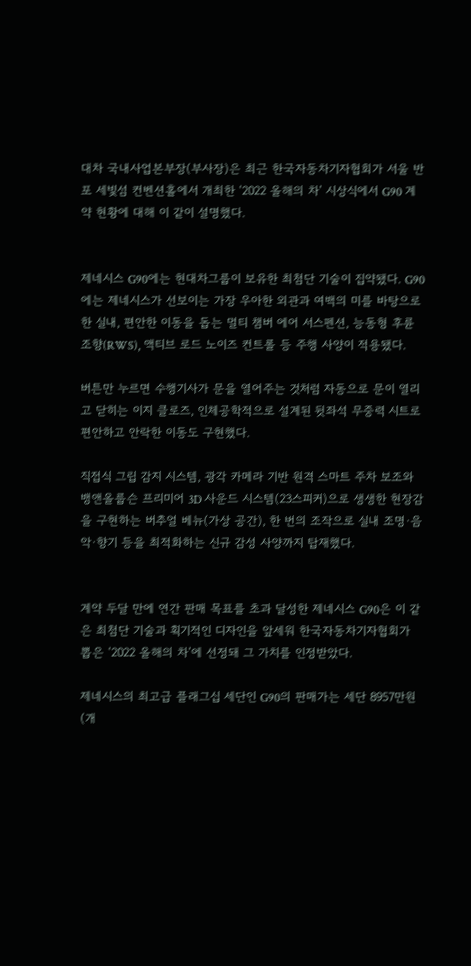대차 국내사업본부장(부사장)은 최근 한국자동차기자협회가 서울 반포 세빛섬 컨벤션홀에서 개최한 ‘2022 올해의 차’ 시상식에서 G90 계약 현황에 대해 이 같이 설명했다.


제네시스 G90에는 현대차그룹이 보유한 최첨단 기술이 집약됐다. G90에는 제네시스가 선보이는 가장 우아한 외관과 여백의 미를 바탕으로 한 실내, 편안한 이동을 돕는 멀티 챔버 에어 서스펜션, 능동형 후륜 조향(RWS), 액티브 로드 노이즈 컨트롤 등 주행 사양이 적용됐다.

버튼만 누르면 수행기사가 문을 열어주는 것처럼 자동으로 문이 열리고 닫히는 이지 클로즈, 인체공학적으로 설계된 뒷좌석 무중력 시트로 편안하고 안락한 이동도 구현했다.

직접식 그립 감지 시스템, 광각 카메라 기반 원격 스마트 주차 보조와 뱅앤올룹슨 프리미어 3D 사운드 시스템(23스피커)으로 생생한 현장감을 구현하는 버추얼 베뉴(가상 공간), 한 번의 조작으로 실내 조명·음악·향기 등을 최적화하는 신규 감성 사양까지 탑재했다.


계약 두달 만에 연간 판매 목표를 초과 달성한 제네시스 G90은 이 같은 최첨단 기술과 획기적인 디자인을 앞세워 한국자동차기자협회가 뽑은 ‘2022 올해의 차’에 선정돼 그 가치를 인정받았다.

제네시스의 최고급 플래그십 세단인 G90의 판매가는 세단 8957만원(개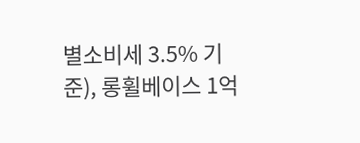별소비세 3.5% 기준), 롱휠베이스 1억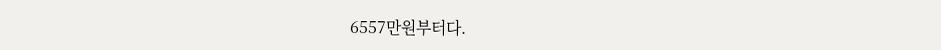6557만원부터다.